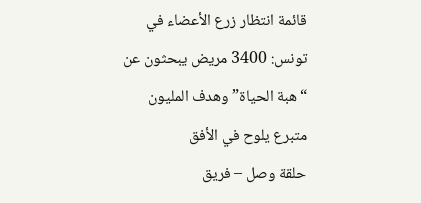قائمة انتظار زرع الأعضاء في تونس: 3400 مريض يبحثون عن “هبة الحياة” وهدف المليون متبرع يلوح في الأفق
حلقة وصل – فريق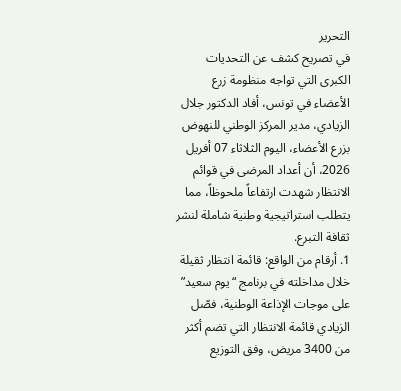التحرير
في تصريح كشف عن التحديات الكبرى التي تواجه منظومة زرع الأعضاء في تونس، أفاد الدكتور جلال الزيادي، مدير المركز الوطني للنهوض بزرع الأعضاء، اليوم الثلاثاء 07 أفريل 2026، أن أعداد المرضى في قوائم الانتظار شهدت ارتفاعاً ملحوظاً، مما يتطلب استراتيجية وطنية شاملة لنشر ثقافة التبرع.
1. أرقام من الواقع: قائمة انتظار ثقيلة
خلال مداخلته في برنامج “يوم سعيد” على موجات الإذاعة الوطنية، فصّل الزيادي قائمة الانتظار التي تضم أكثر من 3400 مريض، وفق التوزيع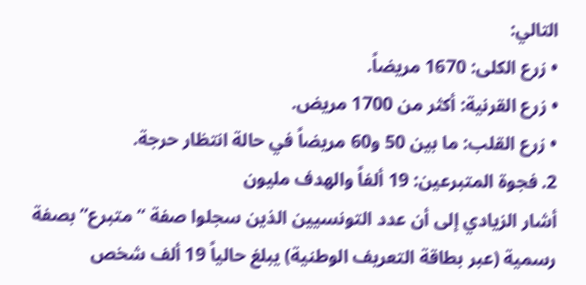التالي:
• زرع الكلى: 1670 مريضاً.
• زرع القرنية: أكثر من 1700 مريض.
• زرع القلب: ما بين 50 و60 مريضاً في حالة انتظار حرجة.
2. فجوة المتبرعين: 19 ألفاً والهدف مليون
أشار الزيادي إلى أن عدد التونسيين الذين سجلوا صفة “متبرع” بصفة رسمية (عبر بطاقة التعريف الوطنية) يبلغ حالياً 19 ألف شخص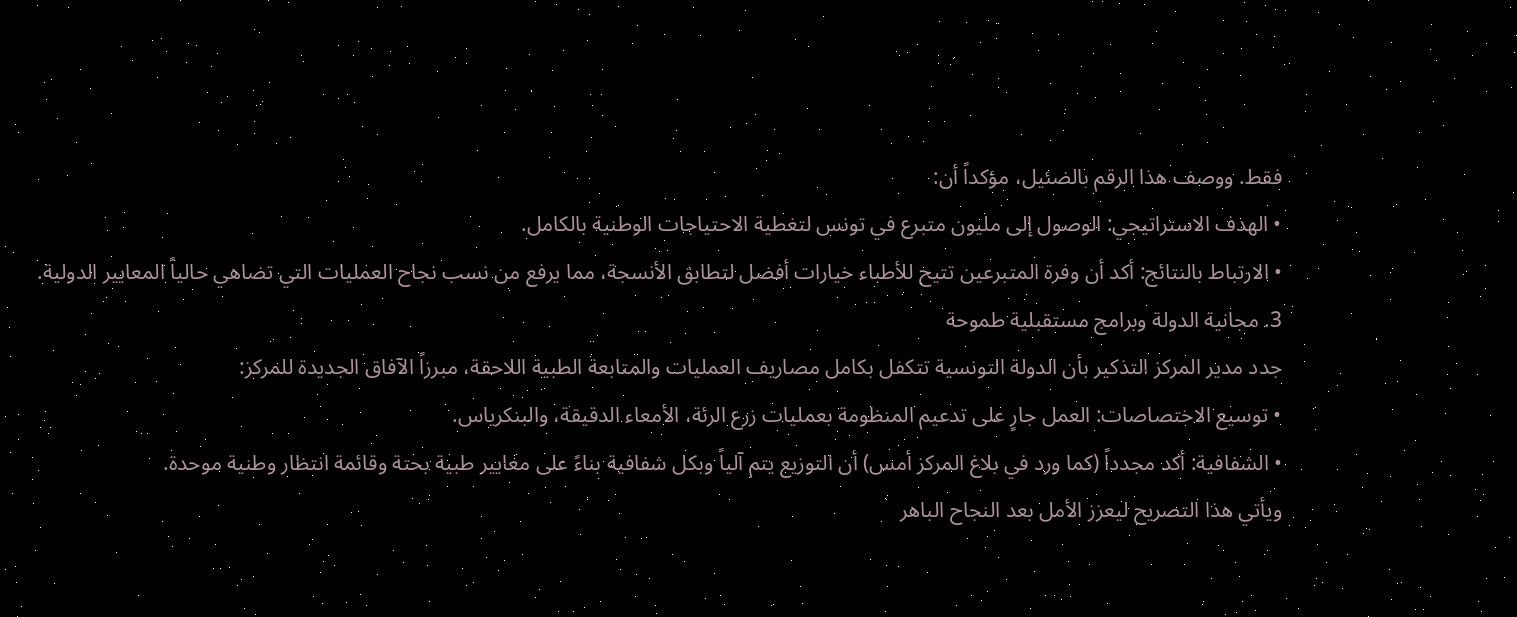فقط. ووصف هذا الرقم بالضئيل، مؤكداً أن:
• الهدف الاستراتيجي: الوصول إلى مليون متبرع في تونس لتغطية الاحتياجات الوطنية بالكامل.
• الارتباط بالنتائج: أكد أن وفرة المتبرعين تتيح للأطباء خيارات أفضل لتطابق الأنسجة، مما يرفع من نسب نجاح العمليات التي تضاهي حالياً المعايير الدولية.
3. مجانية الدولة وبرامج مستقبلية طموحة
جدد مدير المركز التذكير بأن الدولة التونسية تتكفل بكامل مصاريف العمليات والمتابعة الطبية اللاحقة، مبرزاً الآفاق الجديدة للمركز:
• توسيع الاختصاصات: العمل جارٍ على تدعيم المنظومة بعمليات زرع الرئة، الأمعاء الدقيقة، والبنكرياس.
• الشفافية: أكد مجدداً (كما ورد في بلاغ المركز أمس) أن التوزيع يتم آلياً وبكل شفافية بناءً على معايير طبية بحتة وقائمة انتظار وطنية موحدة.
ويأتي هذا التصريح ليعزز الأمل بعد النجاح الباهر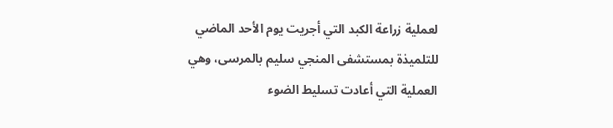لعملية زراعة الكبد التي أجريت يوم الأحد الماضي للتلميذة بمستشفى المنجي سليم بالمرسى، وهي العملية التي أعادت تسليط الضوء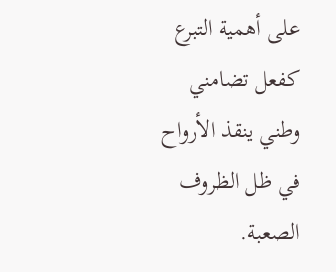على أهمية التبرع كفعل تضامني وطني ينقذ الأرواح في ظل الظروف الصعبة.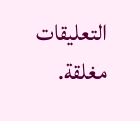التعليقات مغلقة.